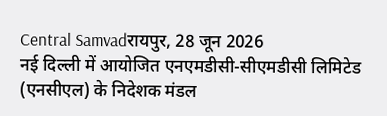Central Samvadरायपुर, 28 जून 2026
नई दिल्ली में आयोजित एनएमडीसी-सीएमडीसी लिमिटेड (एनसीएल) के निदेशक मंडल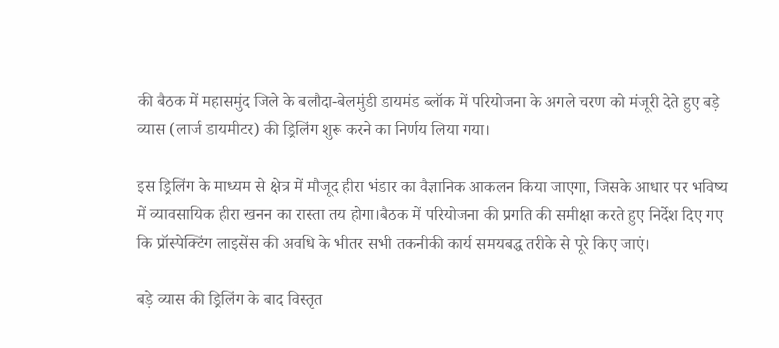की बैठक में महासमुंद जिले के बलौदा-बेलमुंडी डायमंड ब्लॉक में परियोजना के अगले चरण को मंजूरी देते हुए बड़े व्यास (लार्ज डायमीटर) की ड्रिलिंग शुरू करने का निर्णय लिया गया।

इस ड्रिलिंग के माध्यम से क्षेत्र में मौजूद हीरा भंडार का वैज्ञानिक आकलन किया जाएगा, जिसके आधार पर भविष्य में व्यावसायिक हीरा खनन का रास्ता तय होगा।बैठक में परियोजना की प्रगति की समीक्षा करते हुए निर्देश दिए गए कि प्रॉस्पेक्टिंग लाइसेंस की अवधि के भीतर सभी तकनीकी कार्य समयबद्ध तरीके से पूरे किए जाएं।

बड़े व्यास की ड्रिलिंग के बाद विस्तृत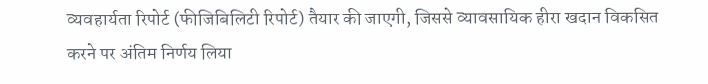व्यवहार्यता रिपोर्ट (फीजिबिलिटी रिपोर्ट) तैयार की जाएगी, जिससे व्यावसायिक हीरा खदान विकसित करने पर अंतिम निर्णय लिया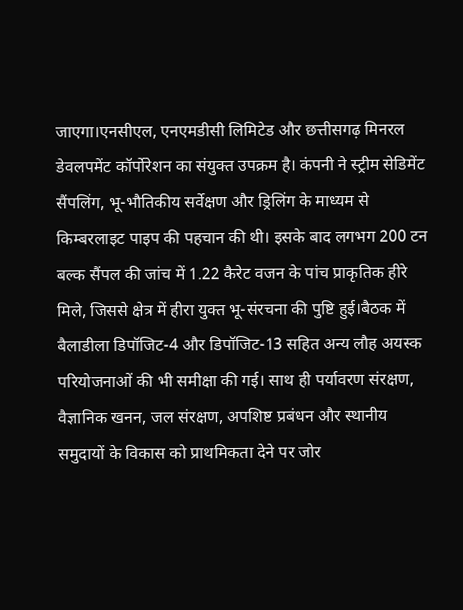जाएगा।एनसीएल, एनएमडीसी लिमिटेड और छत्तीसगढ़ मिनरल डेवलपमेंट कॉर्पोरेशन का संयुक्त उपक्रम है। कंपनी ने स्ट्रीम सेडिमेंट सैंपलिंग, भू-भौतिकीय सर्वेक्षण और ड्रिलिंग के माध्यम से किम्बरलाइट पाइप की पहचान की थी। इसके बाद लगभग 200 टन बल्क सैंपल की जांच में 1.22 कैरेट वजन के पांच प्राकृतिक हीरे मिले, जिससे क्षेत्र में हीरा युक्त भू-संरचना की पुष्टि हुई।बैठक में बैलाडीला डिपॉजिट-4 और डिपॉजिट-13 सहित अन्य लौह अयस्क परियोजनाओं की भी समीक्षा की गई। साथ ही पर्यावरण संरक्षण, वैज्ञानिक खनन, जल संरक्षण, अपशिष्ट प्रबंधन और स्थानीय समुदायों के विकास को प्राथमिकता देने पर जोर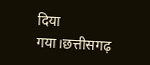दिया गया।छत्तीसगढ़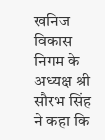खनिज विकास निगम के अध्यक्ष श्री सौरभ सिंह ने कहा कि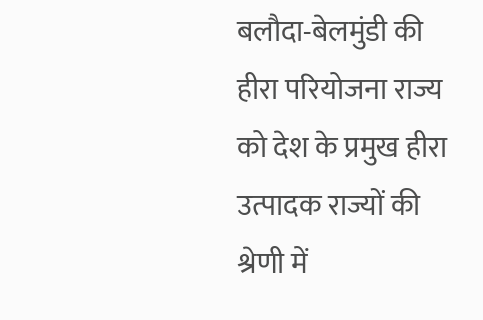बलौदा-बेलमुंडी की हीरा परियोजना राज्य को देश के प्रमुख हीरा उत्पादक राज्यों की श्रेणी में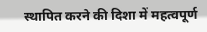स्थापित करने की दिशा में महत्वपूर्ण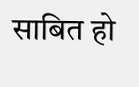साबित हो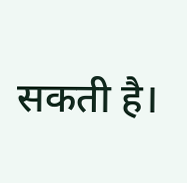सकती है।